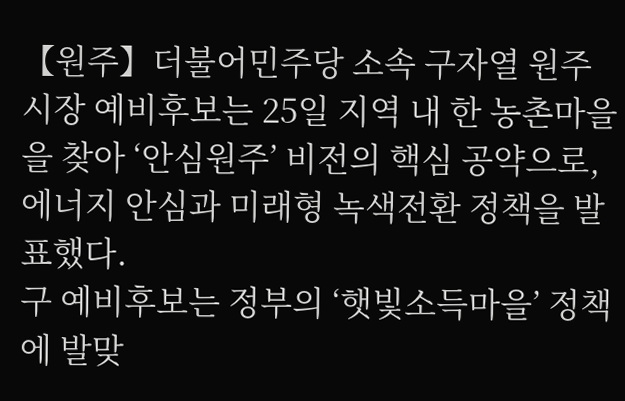【원주】더불어민주당 소속 구자열 원주시장 예비후보는 25일 지역 내 한 농촌마을을 찾아 ‘안심원주’ 비전의 핵심 공약으로, 에너지 안심과 미래형 녹색전환 정책을 발표했다.
구 예비후보는 정부의 ‘햇빛소득마을’ 정책에 발맞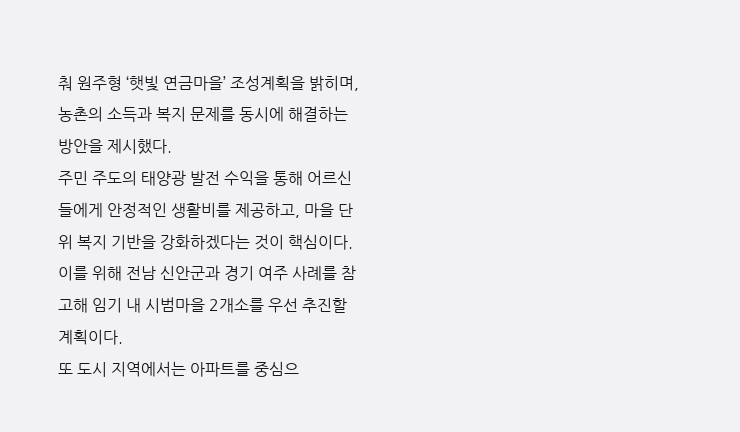춰 원주형 ‘햇빛 연금마을’ 조성계획을 밝히며, 농촌의 소득과 복지 문제를 동시에 해결하는 방안을 제시했다.
주민 주도의 태양광 발전 수익을 통해 어르신들에게 안정적인 생활비를 제공하고, 마을 단위 복지 기반을 강화하겠다는 것이 핵심이다. 이를 위해 전남 신안군과 경기 여주 사례를 참고해 임기 내 시범마을 2개소를 우선 추진할 계획이다.
또 도시 지역에서는 아파트를 중심으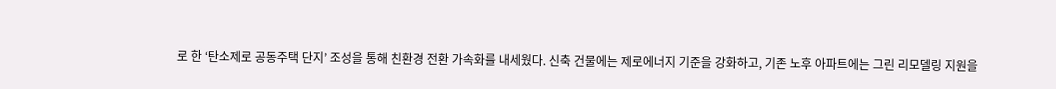로 한 ‘탄소제로 공동주택 단지’ 조성을 통해 친환경 전환 가속화를 내세웠다. 신축 건물에는 제로에너지 기준을 강화하고, 기존 노후 아파트에는 그린 리모델링 지원을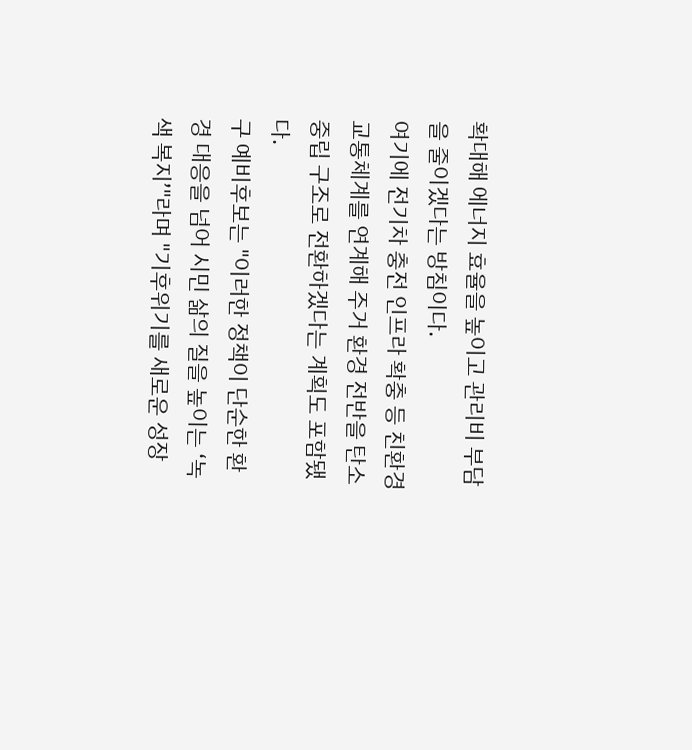확대해 에너지 효율을 높이고 관리비 부담을 줄이겠다는 방침이다.
여기에 전기차 충전 인프라 확충 등 친환경 교통체계를 연계해 주거 환경 전반을 탄소중립 구조로 전환하겠다는 계획도 포함됐다.
구 예비후보는 "이러한 정책이 단순한 환경 대응을 넘어 시민 삶의 질을 높이는 ‘녹색 복지’"라며 "기후위기를 새로운 성장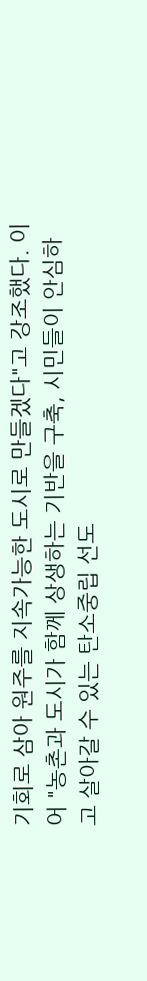기회로 삼아 원주를 지속가능한 도시로 만들겠다"고 강조했다. 이어 "농촌과 도시가 함께 상생하는 기반을 구축, 시민들이 안심하고 살아갈 수 있는 탄소중립 선도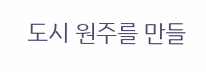도시 원주를 만들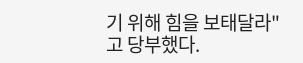기 위해 힘을 보태달라"고 당부했다.